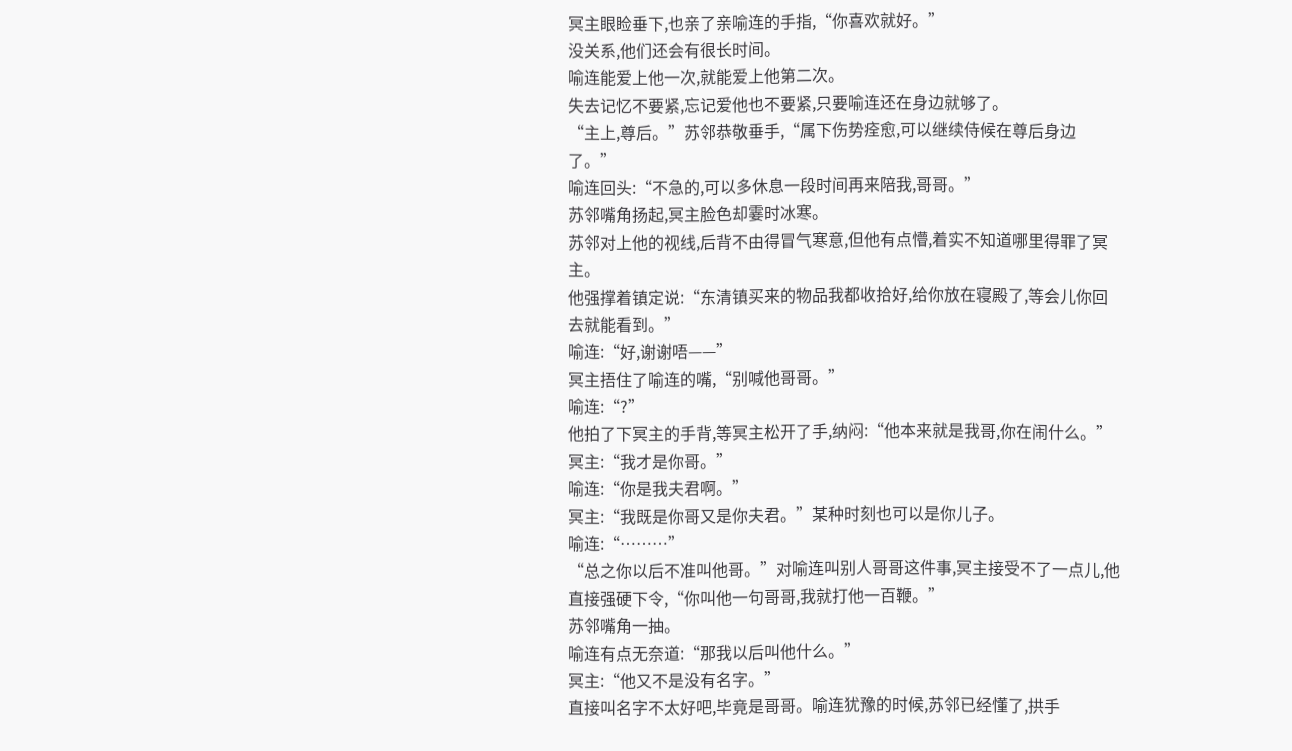冥主眼睑垂下,也亲了亲喻连的手指,“你喜欢就好。”
没关系,他们还会有很长时间。
喻连能爱上他一次,就能爱上他第二次。
失去记忆不要紧,忘记爱他也不要紧,只要喻连还在身边就够了。
“主上,尊后。”苏邻恭敬垂手,“属下伤势痊愈,可以继续侍候在尊后身边了。”
喻连回头:“不急的,可以多休息一段时间再来陪我,哥哥。”
苏邻嘴角扬起,冥主脸色却霎时冰寒。
苏邻对上他的视线,后背不由得冒气寒意,但他有点懵,着实不知道哪里得罪了冥主。
他强撑着镇定说:“东清镇买来的物品我都收拾好,给你放在寝殿了,等会儿你回去就能看到。”
喻连:“好,谢谢唔——”
冥主捂住了喻连的嘴,“别喊他哥哥。”
喻连:“?”
他拍了下冥主的手背,等冥主松开了手,纳闷:“他本来就是我哥,你在闹什么。”
冥主:“我才是你哥。”
喻连:“你是我夫君啊。”
冥主:“我既是你哥又是你夫君。”某种时刻也可以是你儿子。
喻连:“………”
“总之你以后不准叫他哥。”对喻连叫别人哥哥这件事,冥主接受不了一点儿,他直接强硬下令,“你叫他一句哥哥,我就打他一百鞭。”
苏邻嘴角一抽。
喻连有点无奈道:“那我以后叫他什么。”
冥主:“他又不是没有名字。”
直接叫名字不太好吧,毕竟是哥哥。喻连犹豫的时候,苏邻已经懂了,拱手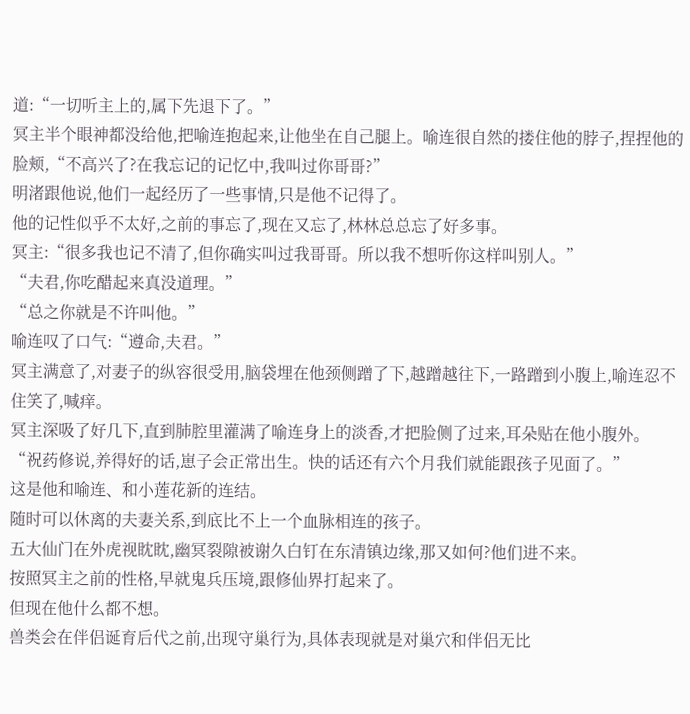道:“一切听主上的,属下先退下了。”
冥主半个眼神都没给他,把喻连抱起来,让他坐在自己腿上。喻连很自然的搂住他的脖子,捏捏他的脸颊,“不高兴了?在我忘记的记忆中,我叫过你哥哥?”
明渚跟他说,他们一起经历了一些事情,只是他不记得了。
他的记性似乎不太好,之前的事忘了,现在又忘了,林林总总忘了好多事。
冥主:“很多我也记不清了,但你确实叫过我哥哥。所以我不想听你这样叫别人。”
“夫君,你吃醋起来真没道理。”
“总之你就是不许叫他。”
喻连叹了口气:“遵命,夫君。”
冥主满意了,对妻子的纵容很受用,脑袋埋在他颈侧蹭了下,越蹭越往下,一路蹭到小腹上,喻连忍不住笑了,喊痒。
冥主深吸了好几下,直到肺腔里灌满了喻连身上的淡香,才把脸侧了过来,耳朵贴在他小腹外。
“祝药修说,养得好的话,崽子会正常出生。快的话还有六个月我们就能跟孩子见面了。”
这是他和喻连、和小莲花新的连结。
随时可以休离的夫妻关系,到底比不上一个血脉相连的孩子。
五大仙门在外虎视眈眈,幽冥裂隙被谢久白钉在东清镇边缘,那又如何?他们进不来。
按照冥主之前的性格,早就鬼兵压境,跟修仙界打起来了。
但现在他什么都不想。
兽类会在伴侣诞育后代之前,出现守巢行为,具体表现就是对巢穴和伴侣无比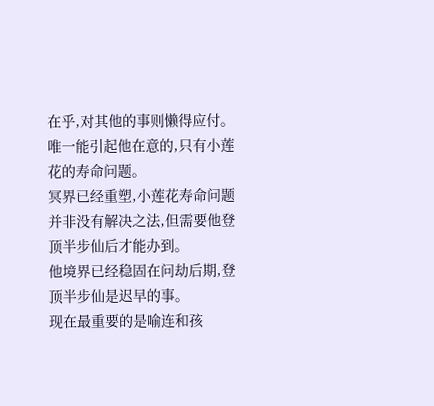在乎,对其他的事则懒得应付。
唯一能引起他在意的,只有小莲花的寿命问题。
冥界已经重塑,小莲花寿命问题并非没有解决之法,但需要他登顶半步仙后才能办到。
他境界已经稳固在问劫后期,登顶半步仙是迟早的事。
现在最重要的是喻连和孩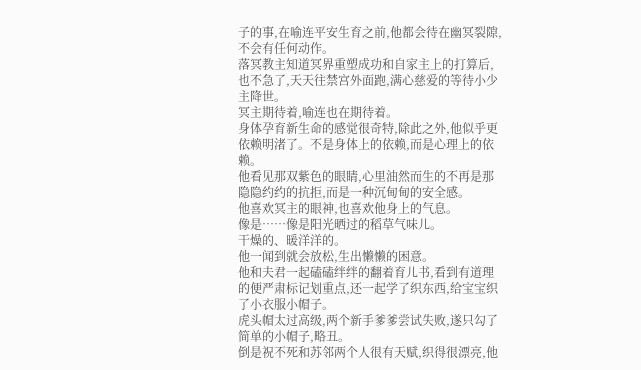子的事,在喻连平安生育之前,他都会待在幽冥裂隙,不会有任何动作。
落冥教主知道冥界重塑成功和自家主上的打算后,也不急了,天天往禁宫外面跑,满心慈爱的等待小少主降世。
冥主期待着,喻连也在期待着。
身体孕育新生命的感觉很奇特,除此之外,他似乎更依赖明渚了。不是身体上的依赖,而是心理上的依赖。
他看见那双紫色的眼睛,心里油然而生的不再是那隐隐约约的抗拒,而是一种沉甸甸的安全感。
他喜欢冥主的眼神,也喜欢他身上的气息。
像是……像是阳光晒过的稻草气味儿。
干燥的、暖洋洋的。
他一闻到就会放松,生出懒懒的困意。
他和夫君一起磕磕绊绊的翻着育儿书,看到有道理的便严肃标记划重点,还一起学了织东西,给宝宝织了小衣服小帽子。
虎头帽太过高级,两个新手爹爹尝试失败,遂只勾了简单的小帽子,略丑。
倒是祝不死和苏邻两个人很有天赋,织得很漂亮,他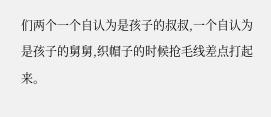们两个一个自认为是孩子的叔叔,一个自认为是孩子的舅舅,织帽子的时候抢毛线差点打起来。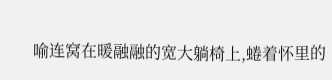喻连窝在暖融融的宽大躺椅上,蜷着怀里的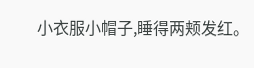小衣服小帽子,睡得两颊发红。